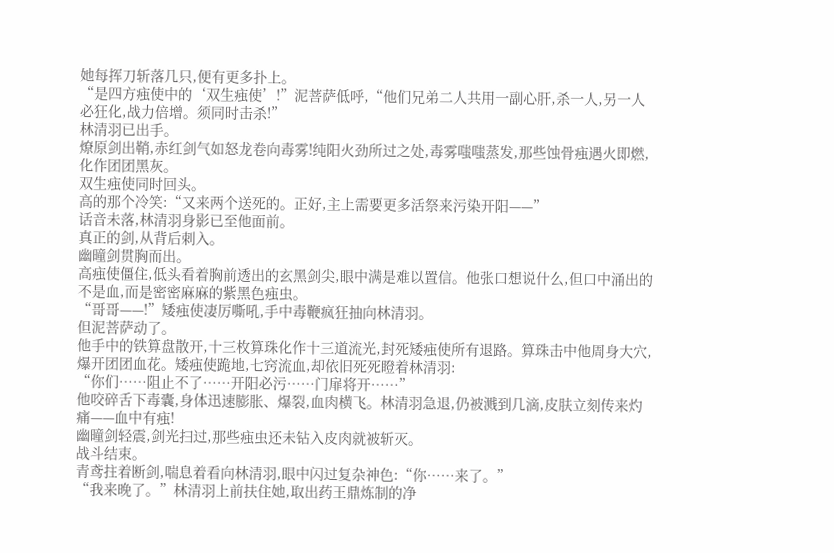她每挥刀斩落几只,便有更多扑上。
“是四方痋使中的‘双生痋使’!”泥菩萨低呼,“他们兄弟二人共用一副心肝,杀一人,另一人必狂化,战力倍增。须同时击杀!”
林清羽已出手。
燎原剑出鞘,赤红剑气如怒龙卷向毒雾!纯阳火劲所过之处,毒雾嗤嗤蒸发,那些蚀骨痋遇火即燃,化作团团黑灰。
双生痋使同时回头。
高的那个冷笑:“又来两个送死的。正好,主上需要更多活祭来污染开阳——”
话音未落,林清羽身影已至他面前。
真正的剑,从背后刺入。
幽曈剑贯胸而出。
高痋使僵住,低头看着胸前透出的玄黑剑尖,眼中满是难以置信。他张口想说什么,但口中涌出的不是血,而是密密麻麻的紫黑色痋虫。
“哥哥——!”矮痋使凄厉嘶吼,手中毒鞭疯狂抽向林清羽。
但泥菩萨动了。
他手中的铁算盘散开,十三枚算珠化作十三道流光,封死矮痋使所有退路。算珠击中他周身大穴,爆开团团血花。矮痋使跪地,七窍流血,却依旧死死瞪着林清羽:
“你们……阻止不了……开阳必污……门扉将开……”
他咬碎舌下毒囊,身体迅速膨胀、爆裂,血肉横飞。林清羽急退,仍被溅到几滴,皮肤立刻传来灼痛——血中有痋!
幽曈剑轻震,剑光扫过,那些痋虫还未钻入皮肉就被斩灭。
战斗结束。
青鸢拄着断剑,喘息着看向林清羽,眼中闪过复杂神色:“你……来了。”
“我来晚了。”林清羽上前扶住她,取出药王鼎炼制的净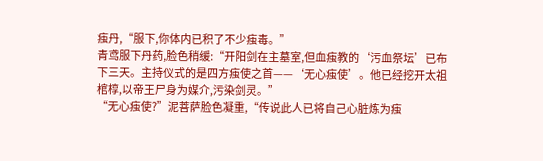痋丹,“服下,你体内已积了不少痋毒。”
青鸢服下丹药,脸色稍缓:“开阳剑在主墓室,但血痋教的‘污血祭坛’已布下三天。主持仪式的是四方痋使之首——‘无心痋使’。他已经挖开太祖棺椁,以帝王尸身为媒介,污染剑灵。”
“无心痋使?”泥菩萨脸色凝重,“传说此人已将自己心脏炼为痋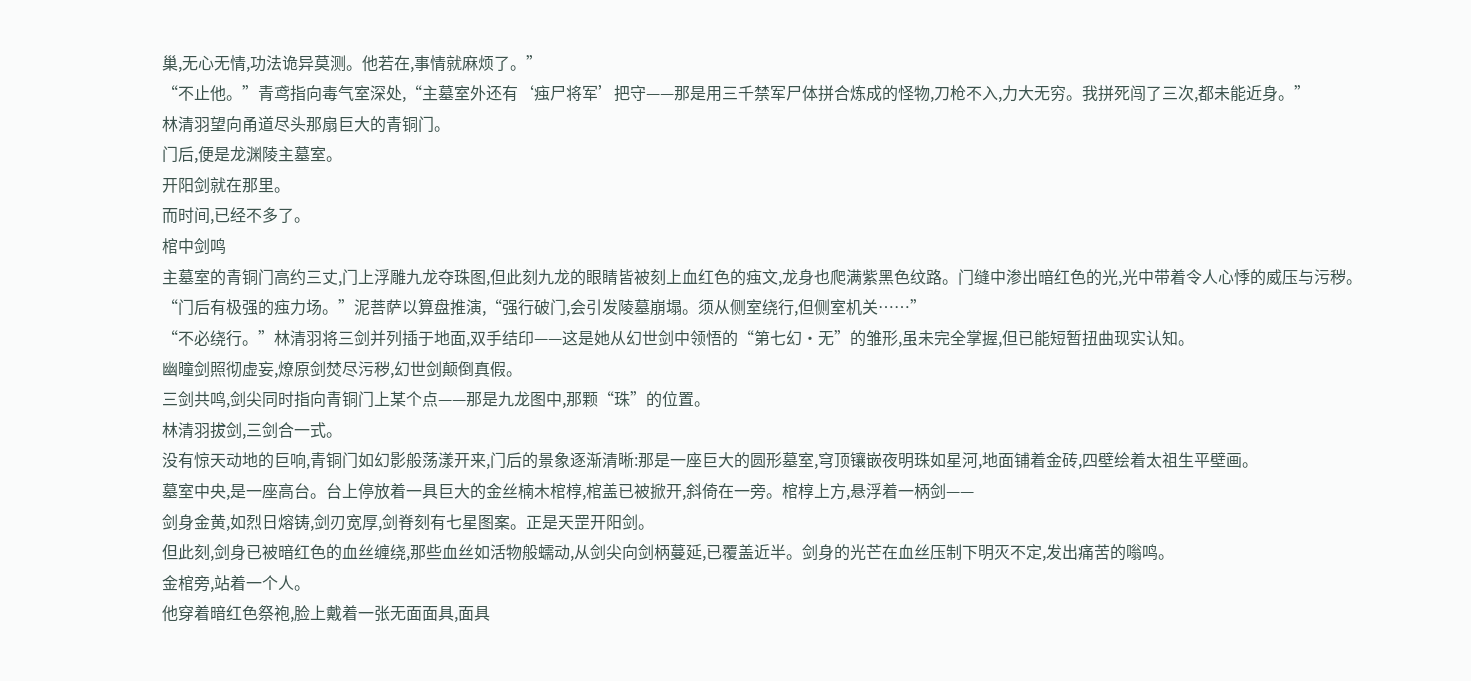巢,无心无情,功法诡异莫测。他若在,事情就麻烦了。”
“不止他。”青鸢指向毒气室深处,“主墓室外还有‘痋尸将军’把守——那是用三千禁军尸体拼合炼成的怪物,刀枪不入,力大无穷。我拼死闯了三次,都未能近身。”
林清羽望向甬道尽头那扇巨大的青铜门。
门后,便是龙渊陵主墓室。
开阳剑就在那里。
而时间,已经不多了。
棺中剑鸣
主墓室的青铜门高约三丈,门上浮雕九龙夺珠图,但此刻九龙的眼睛皆被刻上血红色的痋文,龙身也爬满紫黑色纹路。门缝中渗出暗红色的光,光中带着令人心悸的威压与污秽。
“门后有极强的痋力场。”泥菩萨以算盘推演,“强行破门,会引发陵墓崩塌。须从侧室绕行,但侧室机关……”
“不必绕行。”林清羽将三剑并列插于地面,双手结印——这是她从幻世剑中领悟的“第七幻·无”的雏形,虽未完全掌握,但已能短暂扭曲现实认知。
幽曈剑照彻虚妄,燎原剑焚尽污秽,幻世剑颠倒真假。
三剑共鸣,剑尖同时指向青铜门上某个点——那是九龙图中,那颗“珠”的位置。
林清羽拔剑,三剑合一式。
没有惊天动地的巨响,青铜门如幻影般荡漾开来,门后的景象逐渐清晰:那是一座巨大的圆形墓室,穹顶镶嵌夜明珠如星河,地面铺着金砖,四壁绘着太祖生平壁画。
墓室中央,是一座高台。台上停放着一具巨大的金丝楠木棺椁,棺盖已被掀开,斜倚在一旁。棺椁上方,悬浮着一柄剑——
剑身金黄,如烈日熔铸,剑刃宽厚,剑脊刻有七星图案。正是天罡开阳剑。
但此刻,剑身已被暗红色的血丝缠绕,那些血丝如活物般蠕动,从剑尖向剑柄蔓延,已覆盖近半。剑身的光芒在血丝压制下明灭不定,发出痛苦的嗡鸣。
金棺旁,站着一个人。
他穿着暗红色祭袍,脸上戴着一张无面面具,面具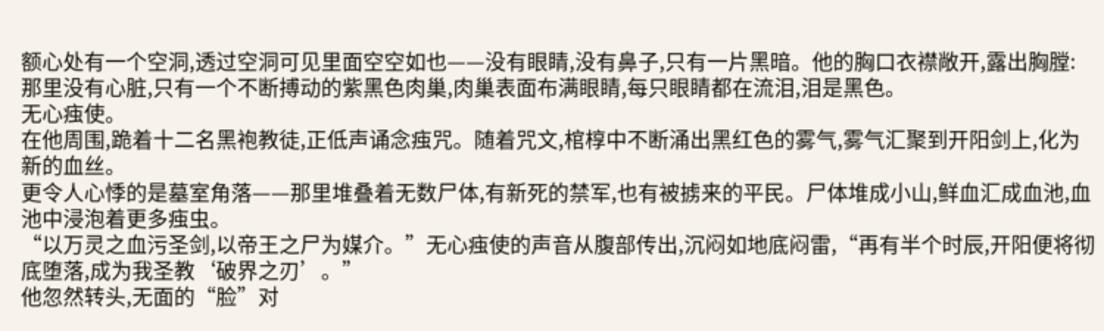额心处有一个空洞,透过空洞可见里面空空如也——没有眼睛,没有鼻子,只有一片黑暗。他的胸口衣襟敞开,露出胸膛:那里没有心脏,只有一个不断搏动的紫黑色肉巢,肉巢表面布满眼睛,每只眼睛都在流泪,泪是黑色。
无心痋使。
在他周围,跪着十二名黑袍教徒,正低声诵念痋咒。随着咒文,棺椁中不断涌出黑红色的雾气,雾气汇聚到开阳剑上,化为新的血丝。
更令人心悸的是墓室角落——那里堆叠着无数尸体,有新死的禁军,也有被掳来的平民。尸体堆成小山,鲜血汇成血池,血池中浸泡着更多痋虫。
“以万灵之血污圣剑,以帝王之尸为媒介。”无心痋使的声音从腹部传出,沉闷如地底闷雷,“再有半个时辰,开阳便将彻底堕落,成为我圣教‘破界之刃’。”
他忽然转头,无面的“脸”对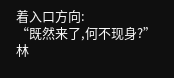着入口方向:
“既然来了,何不现身?”
林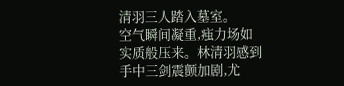清羽三人踏入墓室。
空气瞬间凝重,痋力场如实质般压来。林清羽感到手中三剑震颤加剧,尤